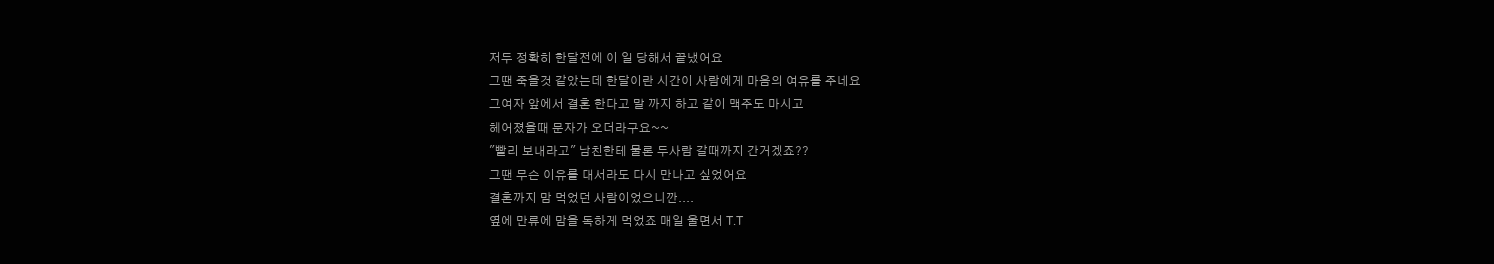저두 정확히 한달전에 이 일 당해서 끝냈어요
그땐 죽을것 같았는데 한달이란 시간이 사람에게 마음의 여유를 주네요
그여자 앞에서 결혼 한다고 말 까지 하고 같이 맥주도 마시고
헤어졌을때 문자가 오더라구요~~
"빨리 보내라고" 남친한테 물론 두사람 갈때까지 간거겠죠??
그땐 무슨 이유를 대서라도 다시 만나고 싶었어요
결혼까지 맘 먹었던 사람이었으니깐....
옆에 만류에 맘을 독하게 먹었죠 매일 울면서 T.T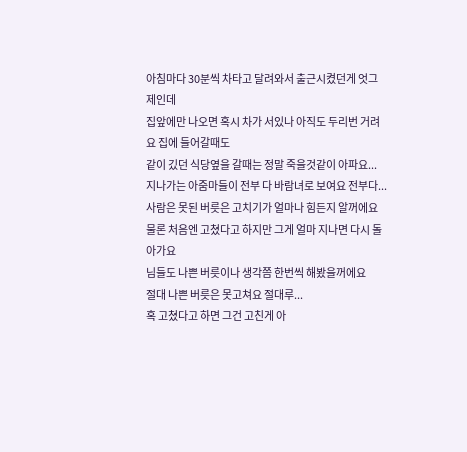아침마다 30분씩 차타고 달려와서 출근시켰던게 엇그제인데
집앞에만 나오면 혹시 차가 서있나 아직도 두리번 거려요 집에 들어갈때도
같이 깄던 식당옆을 갈때는 정말 죽을것같이 아파요...
지나가는 아줌마들이 전부 다 바람녀로 보여요 전부다...
사람은 못된 버릇은 고치기가 얼마나 힘든지 알꺼에요
물론 처음엔 고쳤다고 하지만 그게 얼마 지나면 다시 돌아가요
님들도 나쁜 버릇이나 생각쯤 한번씩 해봤을꺼에요
절대 나쁜 버릇은 못고쳐요 절대루...
혹 고쳤다고 하면 그건 고친게 아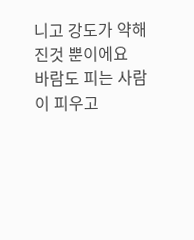니고 강도가 약해진것 뿐이에요
바람도 피는 사람이 피우고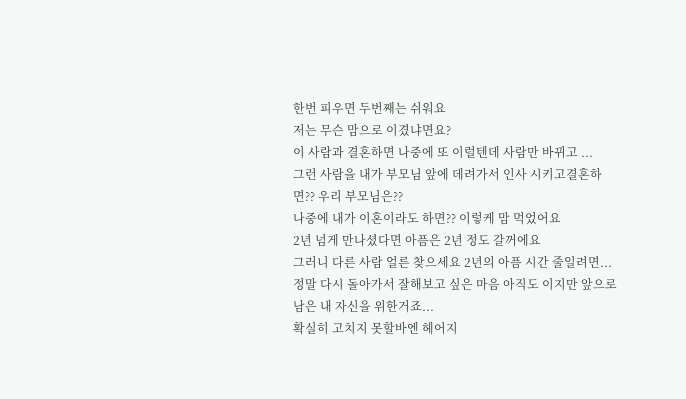한번 피우면 두번째는 쉬워요
저는 무슨 맘으로 이겼냐면요?
이 사람과 결혼하면 나중에 또 이럴텐데 사람만 바뀌고 ...
그런 사람을 내가 부모님 앞에 데려가서 인사 시키고결혼하면?? 우리 부모님은??
나중에 내가 이혼이라도 하면?? 이렇케 맘 먹었어요
2년 넘게 만나셨다면 아픔은 2년 정도 갈꺼에요
그러니 다른 사람 얼른 찾으세요 2년의 아픔 시간 줄일려면...
정말 다시 돌아가서 잘해보고 싶은 마음 아직도 이지만 앞으로 남은 내 자신을 위한거죠...
확실히 고치지 못할바엔 헤어지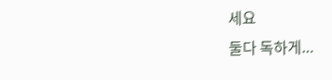세요
둘다 독하게...